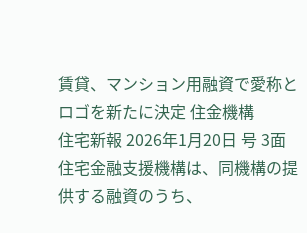賃貸、マンション用融資で愛称とロゴを新たに決定 住金機構
住宅新報 2026年1月20日 号 3面
住宅金融支援機構は、同機構の提供する融資のうち、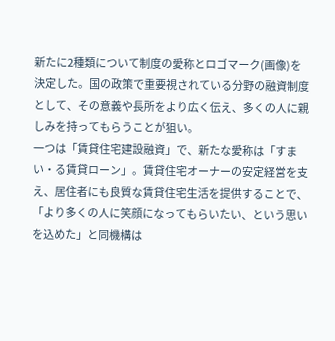新たに2種類について制度の愛称とロゴマーク(画像)を決定した。国の政策で重要視されている分野の融資制度として、その意義や長所をより広く伝え、多くの人に親しみを持ってもらうことが狙い。
一つは「賃貸住宅建設融資」で、新たな愛称は「すまい・る賃貸ローン」。賃貸住宅オーナーの安定経営を支え、居住者にも良質な賃貸住宅生活を提供することで、「より多くの人に笑顔になってもらいたい、という思いを込めた」と同機構は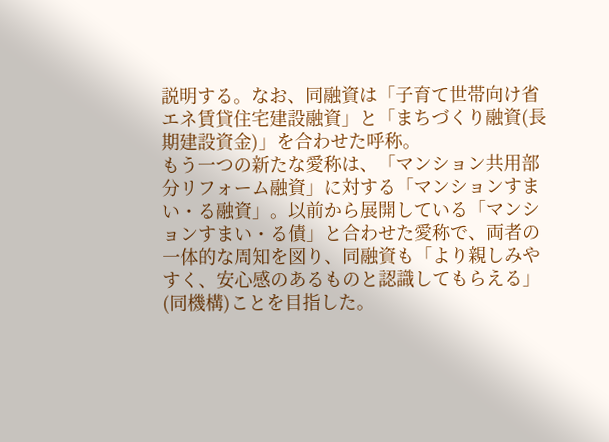説明する。なお、同融資は「子育て世帯向け省エネ賃貸住宅建設融資」と「まちづくり融資(長期建設資金)」を合わせた呼称。
もう一つの新たな愛称は、「マンション共用部分リフォーム融資」に対する「マンションすまい・る融資」。以前から展開している「マンションすまい・る債」と合わせた愛称で、両者の一体的な周知を図り、同融資も「より親しみやすく、安心感のあるものと認識してもらえる」(同機構)ことを目指した。